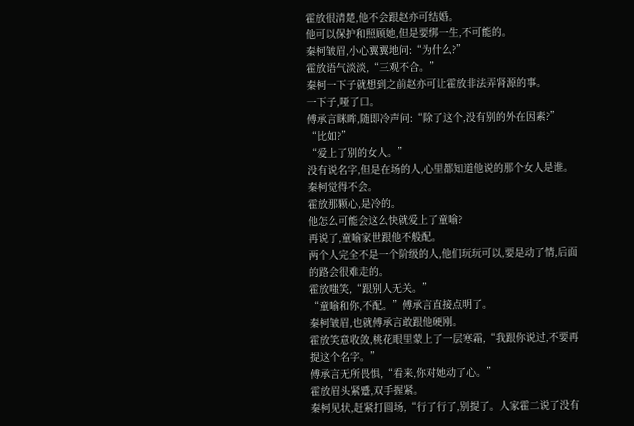霍放很清楚,他不会跟赵亦可结婚。
他可以保护和照顾她,但是要绑一生,不可能的。
秦柯皱眉,小心翼翼地问:“为什么?”
霍放语气淡淡,“三观不合。”
秦柯一下子就想到之前赵亦可让霍放非法弄肾源的事。
一下子,哑了口。
傅承言眯眸,随即冷声问:“除了这个,没有别的外在因素?”
“比如?”
“爱上了别的女人。”
没有说名字,但是在场的人,心里都知道他说的那个女人是谁。
秦柯觉得不会。
霍放那颗心,是冷的。
他怎么可能会这么快就爱上了童喻?
再说了,童喻家世跟他不般配。
两个人完全不是一个阶级的人,他们玩玩可以,要是动了情,后面的路会很难走的。
霍放嗤笑,“跟别人无关。”
“童喻和你,不配。”傅承言直接点明了。
秦柯皱眉,也就傅承言敢跟他硬刚。
霍放笑意收敛,桃花眼里蒙上了一层寒霜,“我跟你说过,不要再提这个名字。”
傅承言无所畏惧,“看来,你对她动了心。”
霍放眉头紧蹙,双手握紧。
秦柯见状,赶紧打圆场,“行了行了,别提了。人家霍二说了没有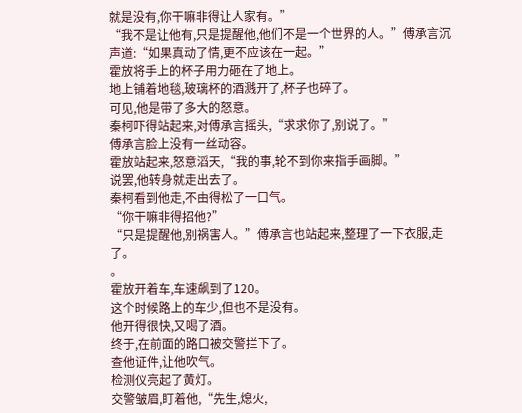就是没有,你干嘛非得让人家有。”
“我不是让他有,只是提醒他,他们不是一个世界的人。”傅承言沉声道:“如果真动了情,更不应该在一起。”
霍放将手上的杯子用力砸在了地上。
地上铺着地毯,玻璃杯的酒溅开了,杯子也碎了。
可见,他是带了多大的怒意。
秦柯吓得站起来,对傅承言摇头,“求求你了,别说了。”
傅承言脸上没有一丝动容。
霍放站起来,怒意滔天,“我的事,轮不到你来指手画脚。”
说罢,他转身就走出去了。
秦柯看到他走,不由得松了一口气。
“你干嘛非得招他?”
“只是提醒他,别祸害人。”傅承言也站起来,整理了一下衣服,走了。
。
霍放开着车,车速飙到了120。
这个时候路上的车少,但也不是没有。
他开得很快,又喝了酒。
终于,在前面的路口被交警拦下了。
查他证件,让他吹气。
检测仪亮起了黄灯。
交警皱眉,盯着他,“先生,熄火,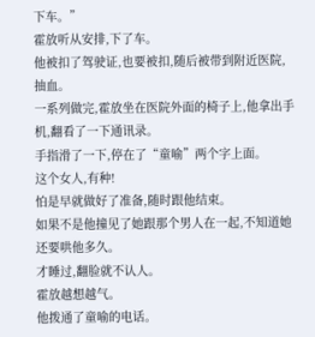下车。”
霍放听从安排,下了车。
他被扣了驾驶证,也要被扣,随后被带到附近医院,抽血。
一系列做完,霍放坐在医院外面的椅子上,他拿出手机,翻看了一下通讯录。
手指滑了一下,停在了“童喻”两个字上面。
这个女人,有种!
怕是早就做好了准备,随时跟他结束。
如果不是他撞见了她跟那个男人在一起,不知道她还要哄他多久。
才睡过,翻脸就不认人。
霍放越想越气。
他拨通了童喻的电话。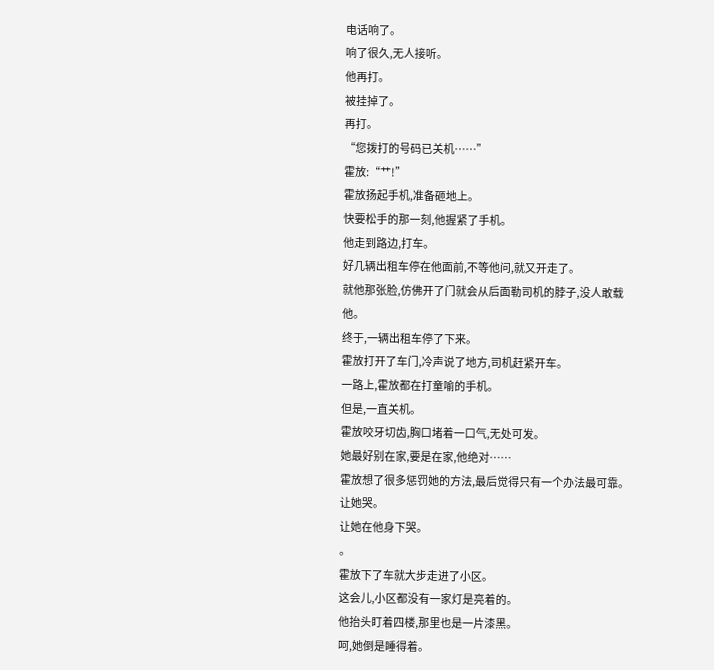电话响了。
响了很久,无人接听。
他再打。
被挂掉了。
再打。
“您拨打的号码已关机……”
霍放:“艹!”
霍放扬起手机,准备砸地上。
快要松手的那一刻,他握紧了手机。
他走到路边,打车。
好几辆出租车停在他面前,不等他问,就又开走了。
就他那张脸,仿佛开了门就会从后面勒司机的脖子,没人敢载他。
终于,一辆出租车停了下来。
霍放打开了车门,冷声说了地方,司机赶紧开车。
一路上,霍放都在打童喻的手机。
但是,一直关机。
霍放咬牙切齿,胸口堵着一口气,无处可发。
她最好别在家,要是在家,他绝对……
霍放想了很多惩罚她的方法,最后觉得只有一个办法最可靠。
让她哭。
让她在他身下哭。
。
霍放下了车就大步走进了小区。
这会儿,小区都没有一家灯是亮着的。
他抬头盯着四楼,那里也是一片漆黑。
呵,她倒是睡得着。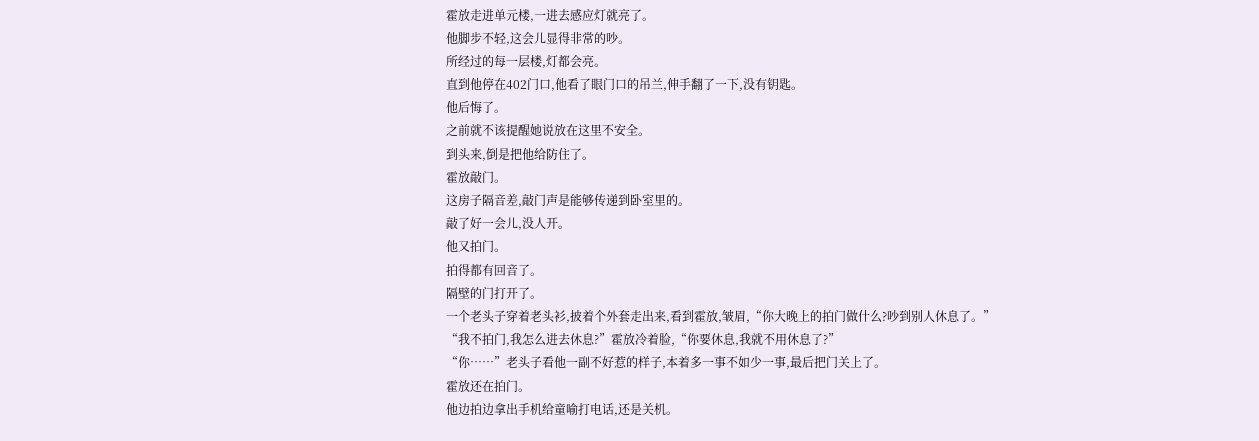霍放走进单元楼,一进去感应灯就亮了。
他脚步不轻,这会儿显得非常的吵。
所经过的每一层楼,灯都会亮。
直到他停在402门口,他看了眼门口的吊兰,伸手翻了一下,没有钥匙。
他后悔了。
之前就不该提醒她说放在这里不安全。
到头来,倒是把他给防住了。
霍放敲门。
这房子隔音差,敲门声是能够传递到卧室里的。
敲了好一会儿,没人开。
他又拍门。
拍得都有回音了。
隔壁的门打开了。
一个老头子穿着老头衫,披着个外套走出来,看到霍放,皱眉,“你大晚上的拍门做什么?吵到别人休息了。”
“我不拍门,我怎么进去休息?”霍放冷着脸,“你要休息,我就不用休息了?”
“你……”老头子看他一副不好惹的样子,本着多一事不如少一事,最后把门关上了。
霍放还在拍门。
他边拍边拿出手机给童喻打电话,还是关机。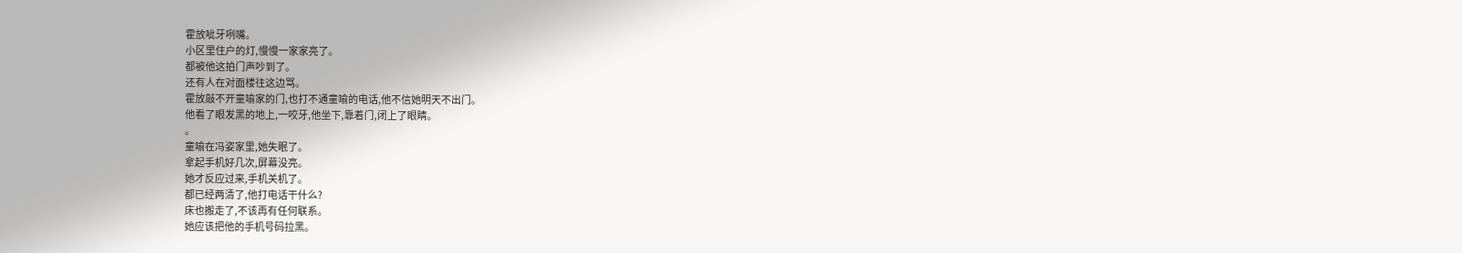霍放呲牙咧嘴。
小区里住户的灯,慢慢一家家亮了。
都被他这拍门声吵到了。
还有人在对面楼往这边骂。
霍放敲不开童喻家的门,也打不通童喻的电话,他不信她明天不出门。
他看了眼发黑的地上,一咬牙,他坐下,靠着门,闭上了眼睛。
。
童喻在冯姿家里,她失眠了。
拿起手机好几次,屏幕没亮。
她才反应过来,手机关机了。
都已经两清了,他打电话干什么?
床也搬走了,不该再有任何联系。
她应该把他的手机号码拉黑。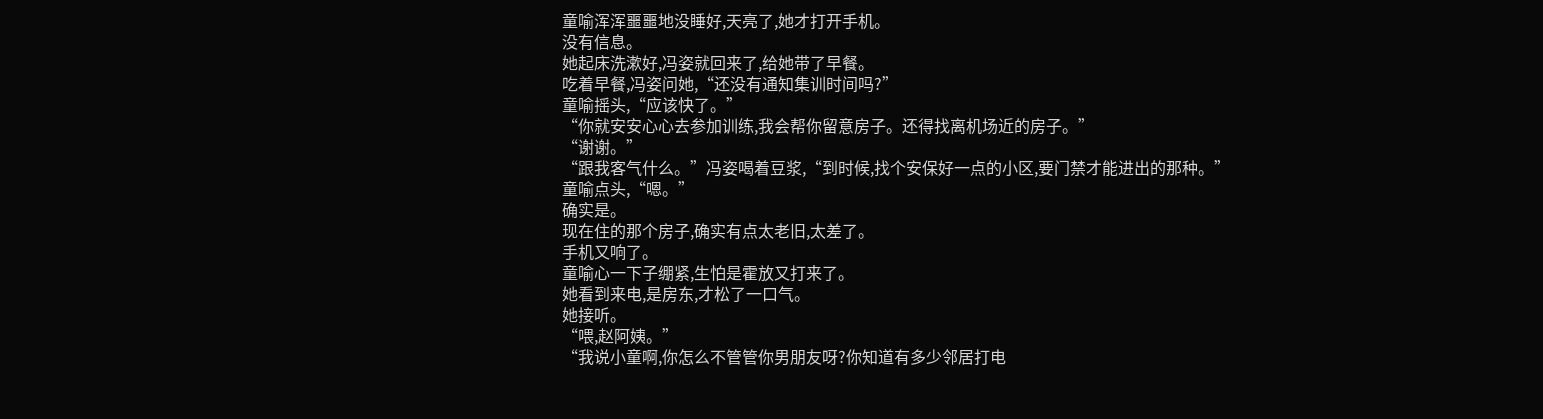童喻浑浑噩噩地没睡好,天亮了,她才打开手机。
没有信息。
她起床洗漱好,冯姿就回来了,给她带了早餐。
吃着早餐,冯姿问她,“还没有通知集训时间吗?”
童喻摇头,“应该快了。”
“你就安安心心去参加训练,我会帮你留意房子。还得找离机场近的房子。”
“谢谢。”
“跟我客气什么。”冯姿喝着豆浆,“到时候,找个安保好一点的小区,要门禁才能进出的那种。”
童喻点头,“嗯。”
确实是。
现在住的那个房子,确实有点太老旧,太差了。
手机又响了。
童喻心一下子绷紧,生怕是霍放又打来了。
她看到来电,是房东,才松了一口气。
她接听。
“喂,赵阿姨。”
“我说小童啊,你怎么不管管你男朋友呀?你知道有多少邻居打电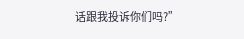话跟我投诉你们吗?”